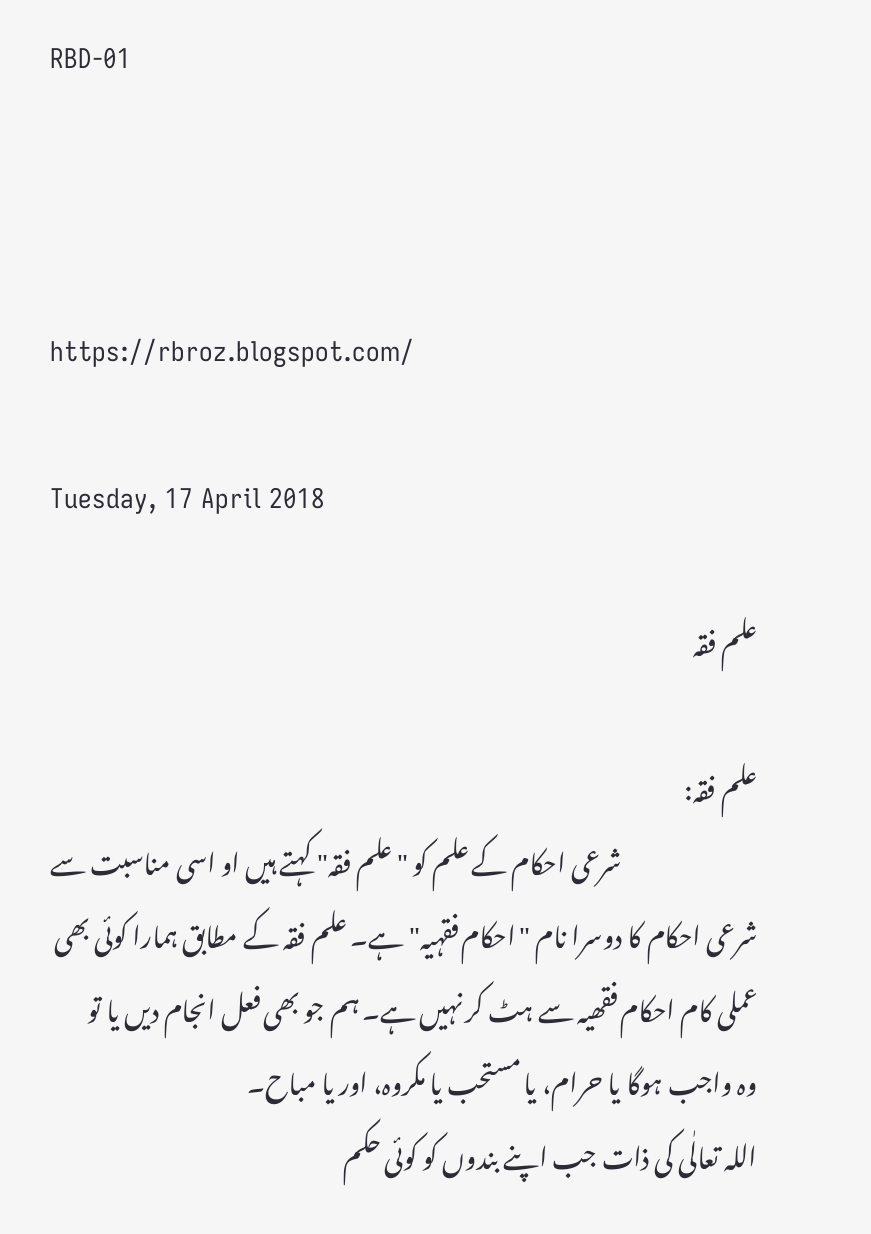RBD-01



https://rbroz.blogspot.com/

Tuesday, 17 April 2018

علم فقہ

علم فقہ:
                            شرعی احکام کے علم کو "علم فقہ" کہتے ہیں او اسی مناسبت سے شرعی احکام کا دوسرا نام "احکام فقہیہ" ہے۔ علم فقہ کے مطابق ہمارا کوئی بھی عملی کام احکام فقھیہ سے ہٹ کر نہیں ہے۔ ہم جو بھی فعل انجام دیں یا تو وہ واجب ہوگا یا حرام، یا مستحب یا مکروہ، اور یا مباح۔
اللہ تعالٰی کی ذات جب اپنے بندوں کو کوئی حکم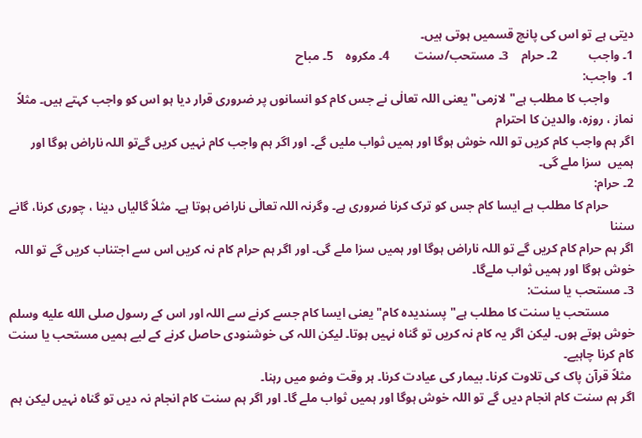دیتی ہے تو اس کی پانچ قسمیں ہوتی ہیں۔
1۔ واجب          2۔ حرام    3۔ مستحب/سنت        4۔ مکروہ    5۔ مباح
1۔  واجب:
        واجب کا مطلب ہے"لازمی" یعنی اللہ تعالٰی نے جس کام کو انسانوں پر ضروری قرار دیا ہو اس کو واجب کہتے ہیں۔ مثلاً نماز ، روزہ، والدین کا احترام
اگر ہم واجب کام کریں تو اللہ خوش ہوگا اور ہمیں ثواب ملیں گے۔ اور اگر ہم واجب کام نہیں کریں گےتو اللہ ناراض ہوگا اور ہمیں  سزا ملے گی۔
2۔ حرام:
        حرام کا مطلب ہے ایسا کام جس کو ترک کرنا ضروری ہے۔ وگرنہ اللہ تعالٰی ناراض ہوتا ہے۔ مثلاً گالیاں دینا ، چوری کرنا، گانے سننا
اگر ہم حرام کام کریں گے تو اللہ ناراض ہوگا اور ہمیں سزا ملے گی۔ اور اگر ہم حرام کام نہ کریں اس سے اجتناب کریں گے تو اللہ خوش ہوگا اور ہمیں ثواب ملےگا۔
3۔ مستحب یا سنت:
        مستحب یا سنت کا مطلب ہے"پسندیدہ کام" یعنی ایسا کام جسے کرنے سے اللہ اور اس کے رسول صلى الله عليه وسلم خوش ہوتے ہوں۔ لیکن اگر یہ کام نہ کریں تو گناہ نہیں ہوتا۔ لیکن اللہ کی خوشنودی حاصل کرنے کے لیے ہمیں مستحب یا سنت کام کرنا چاہیے۔
 مثلاً قرآن پاک کی تلاوت کرنا۔ بیمار کی عیادت کرنا۔ ہر وقت وضو میں رہنا۔
اگر ہم سنت کام انجام دیں گے تو اللہ خوش ہوگا اور ہمیں ثواب ملے گا۔ اور اگر ہم سنت کام انجام نہ دیں تو گناہ نہیں لیکن ہم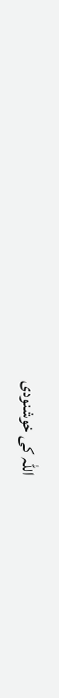اللہ کی خوشنودی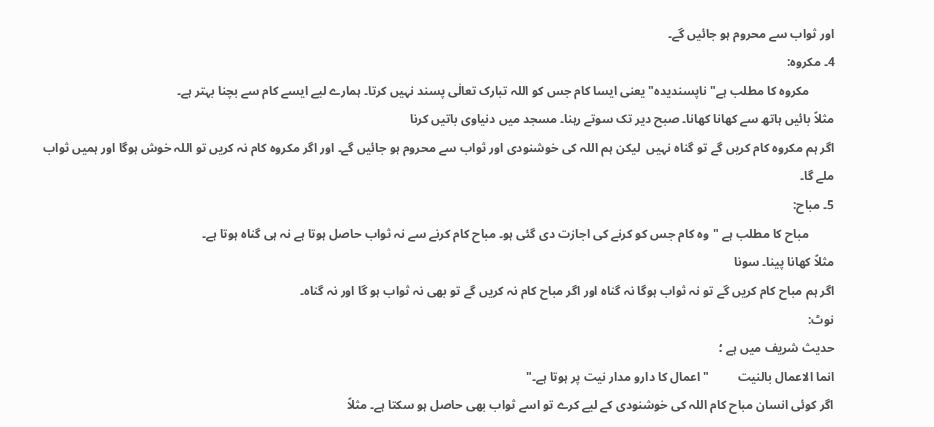اور ثواب سے محروم ہو جائیں گے۔
4۔ مکروہ:
        مکروہ کا مطلب ہے" ناپسندیدہ" یعنی ایسا کام جس کو اللہ تبارک تعالٰی پسند نہیں کرتا۔ ہمارے لیے ایسے کام سے بچنا بہتر ہے۔
مثلاً بائیں ہاتھ سے کھانا کھانا۔ صبح دیر تک سوتے رہنا۔ مسجد میں دنیاوی باتیں کرنا
اگر ہم مکروہ کام کریں گے تو گناہ نہیں  لیکن ہم اللہ کی خوشنودی اور ثواب سے محروم ہو جائیں گے۔ اور اگر مکروہ کام نہ کریں تو اللہ خوش ہوگا اور ہمیں ثواب ملے گا۔
5۔ مباح:
        مباح کا مطلب ہے "وہ کام جس کو کرنے کی اجازت دی گئی ہو۔ مباح کام کرنے سے نہ ثواب حاصل ہوتا ہے نہ ہی گناہ ہوتا ہے۔
مثلاً کھانا پینا۔ سونا
اگر ہم مباح کام کریں گے تو نہ ثواب ہوگا نہ گناہ اور اگر مباح کام نہ کریں گے تو بھی نہ ثواب ہو گا اور نہ گناہ۔
نوٹ:
حدیث شریف میں ہے ؛
انما الاعمال بالنیت         "اعمال کا دارو مدار نیت پر ہوتا ہے۔"
اگر کوئی انسان مباح کام اللہ کی خوشنودی کے لیے کرے تو اسے ثواب بھی حاصل ہو سکتا ہے۔ مثلاً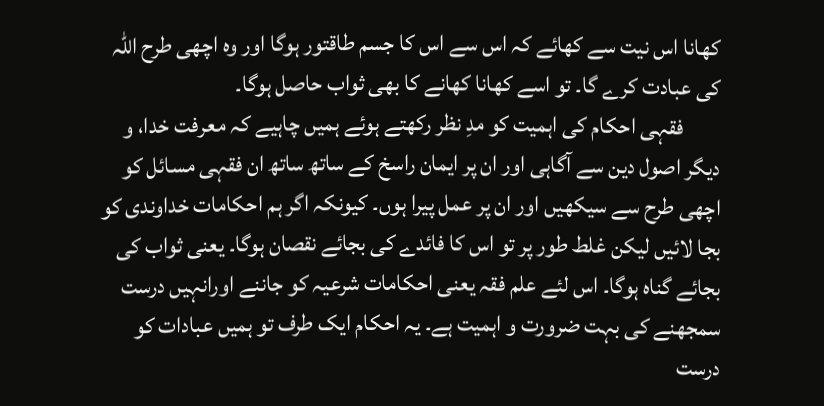کھانا اس نیت سے کھائے کہ اس سے اس کا جسم طاقتور ہوگا اور وہ اچھی طرح اللہ کی عبادت کرے گا۔ تو اسے کھانا کھانے کا بھی ثواب حاصل ہوگا۔
        فقہی احکام کی اہمیت کو مدِ نظر رکھتے ہوئے ہمیں چاہیے کہ معرفت خدا، و دیگر اصول دین سے آگاہی اور ان پر ایمان راسخ کے ساتھ ساتھ ان فقہی مسائل کو اچھی طرح سے سیکھیں اور ان پر عمل پیرا ہوں۔ کیونکہ اگر ہم احکامات خداوندی کو بجا لائیں لیکن غلط طور پر تو اس کا فائدے کی بجائے نقصان ہوگا۔ یعنی ثواب کی بجائے گناہ ہوگا۔ اس لئے علم فقہ یعنی احکامات شرعیہ کو جاننے اورانہیں درست سمجھنے کی بہت ضرورت و اہمیت ہے۔ یہ احکام ایک طرف تو ہمیں عبادات کو درست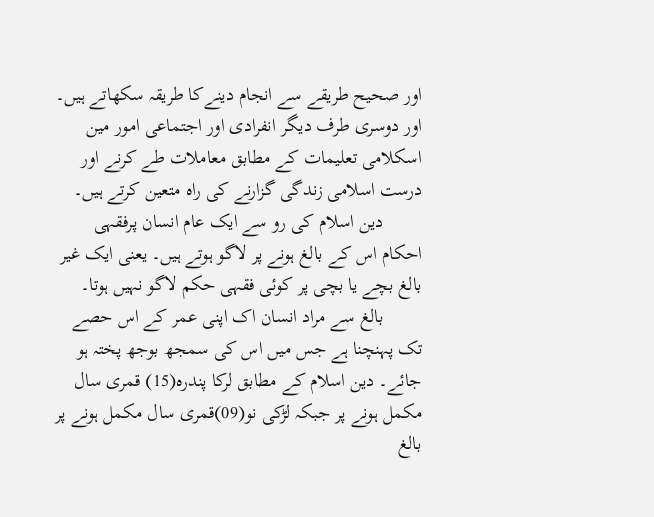اور صحیح طریقے سے انجام دینےکا طریقہ سکھاتے ہیں۔ اور دوسری طرف دیگر انفرادی اور اجتماعی امور مین  اسکلامی تعلیمات کے مطابق معاملات طے کرنے اور درست اسلامی زندگی گزارنے کی راہ متعین کرتے ہیں۔
        دین اسلام کی رو سے ایک عام انسان پرفقہی احکام اس کے بالغ ہونے پر لاگو ہوتے ہیں۔ یعنی ایک غیر بالغ بچے یا بچی پر کوئی فقہی حکم لاگو نہیں ہوتا۔
        بالغ سے مراد انسان اک اپنی عمر کے اس حصے تک پہنچنا ہے جس میں اس کی سمجھ بوجھ پختہ ہو جائے۔ دین اسلام کے مطابق لرکا پندرہ(15) قمری سال مکمل ہونے پر جبکہ لڑکی نو(09)قمری سال مکمل ہونے پر بالغ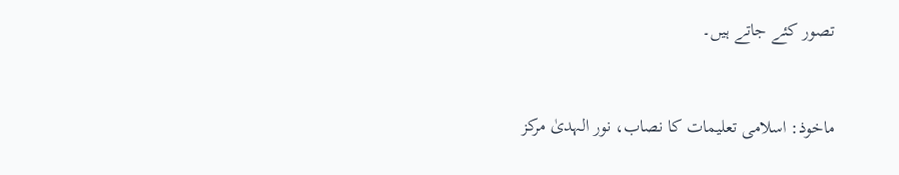تصور کئے جاتے ہیں۔


ماخوذ: اسلامی تعلیمات کا نصاب، نور الہدیٰ مرکز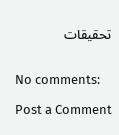تحقیقات


No comments:

Post a Comment